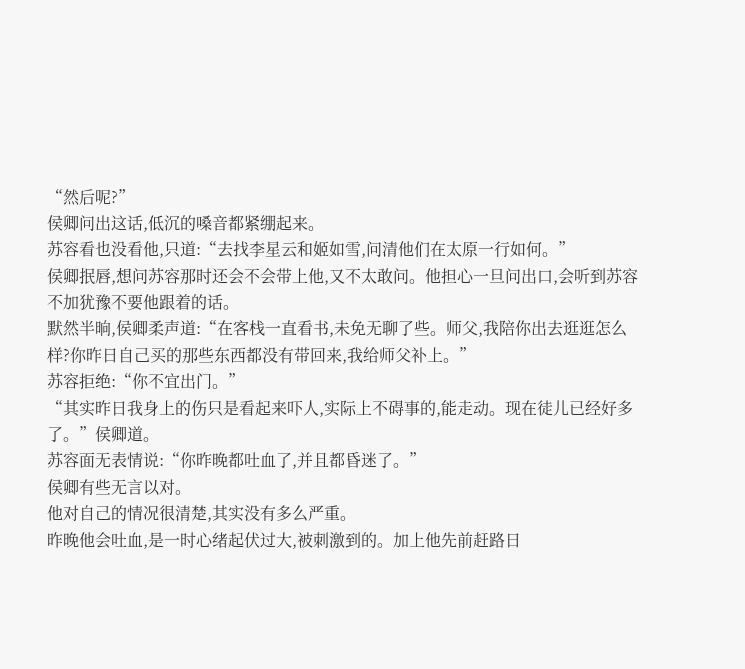“然后呢?”
侯卿问出这话,低沉的嗓音都紧绷起来。
苏容看也没看他,只道:“去找李星云和姬如雪,问清他们在太原一行如何。”
侯卿抿唇,想问苏容那时还会不会带上他,又不太敢问。他担心一旦问出口,会听到苏容不加犹豫不要他跟着的话。
默然半晌,侯卿柔声道:“在客栈一直看书,未免无聊了些。师父,我陪你出去逛逛怎么样?你昨日自己买的那些东西都没有带回来,我给师父补上。”
苏容拒绝:“你不宜出门。”
“其实昨日我身上的伤只是看起来吓人,实际上不碍事的,能走动。现在徒儿已经好多了。”侯卿道。
苏容面无表情说:“你昨晚都吐血了,并且都昏迷了。”
侯卿有些无言以对。
他对自己的情况很清楚,其实没有多么严重。
昨晚他会吐血,是一时心绪起伏过大,被刺激到的。加上他先前赶路日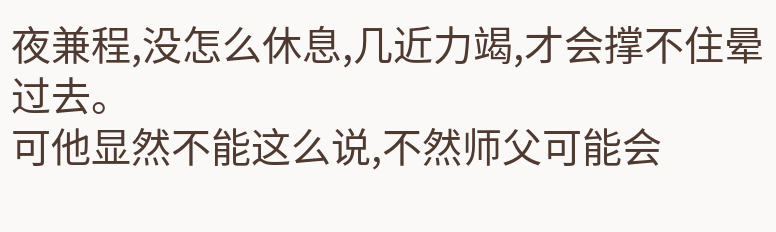夜兼程,没怎么休息,几近力竭,才会撑不住晕过去。
可他显然不能这么说,不然师父可能会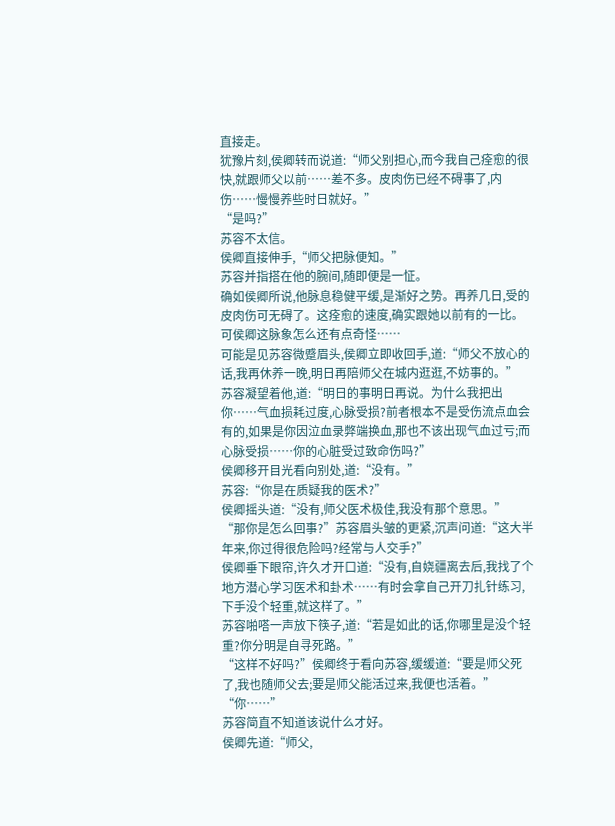直接走。
犹豫片刻,侯卿转而说道:“师父别担心,而今我自己痊愈的很快,就跟师父以前……差不多。皮肉伤已经不碍事了,内伤……慢慢养些时日就好。”
“是吗?”
苏容不太信。
侯卿直接伸手,“师父把脉便知。”
苏容并指搭在他的腕间,随即便是一怔。
确如侯卿所说,他脉息稳健平缓,是渐好之势。再养几日,受的皮肉伤可无碍了。这痊愈的速度,确实跟她以前有的一比。
可侯卿这脉象怎么还有点奇怪……
可能是见苏容微蹙眉头,侯卿立即收回手,道:“师父不放心的话,我再休养一晚,明日再陪师父在城内逛逛,不妨事的。”
苏容凝望着他,道:“明日的事明日再说。为什么我把出你……气血损耗过度,心脉受损?前者根本不是受伤流点血会有的,如果是你因泣血录弊端换血,那也不该出现气血过亏;而心脉受损……你的心脏受过致命伤吗?”
侯卿移开目光看向别处,道:“没有。”
苏容:“你是在质疑我的医术?”
侯卿摇头道:“没有,师父医术极佳,我没有那个意思。”
“那你是怎么回事?”苏容眉头皱的更紧,沉声问道:“这大半年来,你过得很危险吗?经常与人交手?”
侯卿垂下眼帘,许久才开口道:“没有,自娆疆离去后,我找了个地方潜心学习医术和卦术……有时会拿自己开刀扎针练习,下手没个轻重,就这样了。”
苏容啪嗒一声放下筷子,道:“若是如此的话,你哪里是没个轻重?你分明是自寻死路。”
“这样不好吗?”侯卿终于看向苏容,缓缓道:“要是师父死了,我也随师父去;要是师父能活过来,我便也活着。”
“你……”
苏容简直不知道该说什么才好。
侯卿先道:“师父,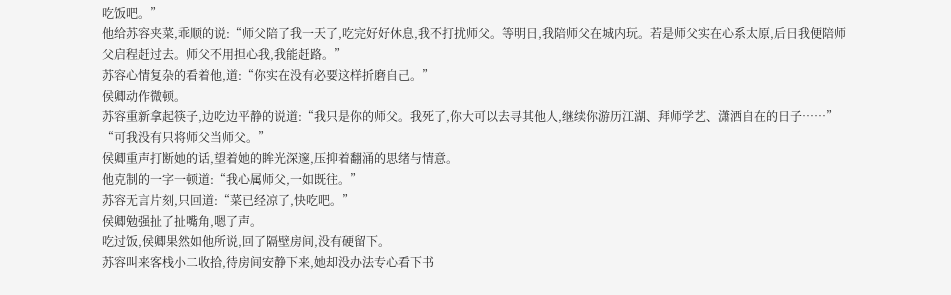吃饭吧。”
他给苏容夹菜,乖顺的说:“师父陪了我一天了,吃完好好休息,我不打扰师父。等明日,我陪师父在城内玩。若是师父实在心系太原,后日我便陪师父启程赶过去。师父不用担心我,我能赶路。”
苏容心情复杂的看着他,道:“你实在没有必要这样折磨自己。”
侯卿动作微顿。
苏容重新拿起筷子,边吃边平静的说道:“我只是你的师父。我死了,你大可以去寻其他人,继续你游历江湖、拜师学艺、潇洒自在的日子……”
“可我没有只将师父当师父。”
侯卿重声打断她的话,望着她的眸光深邃,压抑着翻涌的思绪与情意。
他克制的一字一顿道:“我心属师父,一如既往。”
苏容无言片刻,只回道:“菜已经凉了,快吃吧。”
侯卿勉强扯了扯嘴角,嗯了声。
吃过饭,侯卿果然如他所说,回了隔壁房间,没有硬留下。
苏容叫来客栈小二收拾,待房间安静下来,她却没办法专心看下书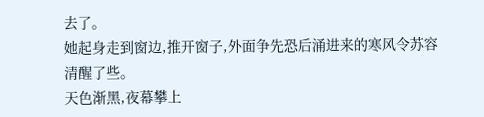去了。
她起身走到窗边,推开窗子,外面争先恐后涌进来的寒风令苏容清醒了些。
天色渐黑,夜幕攀上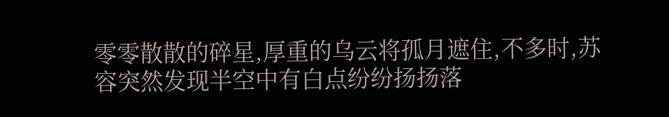零零散散的碎星,厚重的乌云将孤月遮住,不多时,苏容突然发现半空中有白点纷纷扬扬落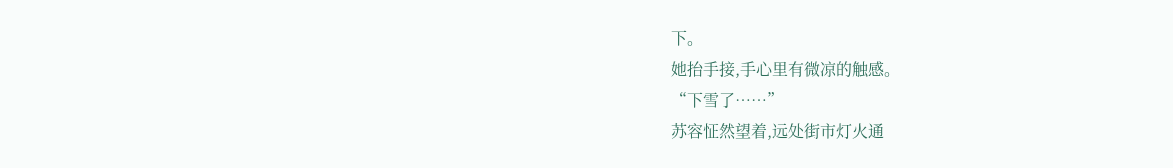下。
她抬手接,手心里有微凉的触感。
“下雪了……”
苏容怔然望着,远处街市灯火通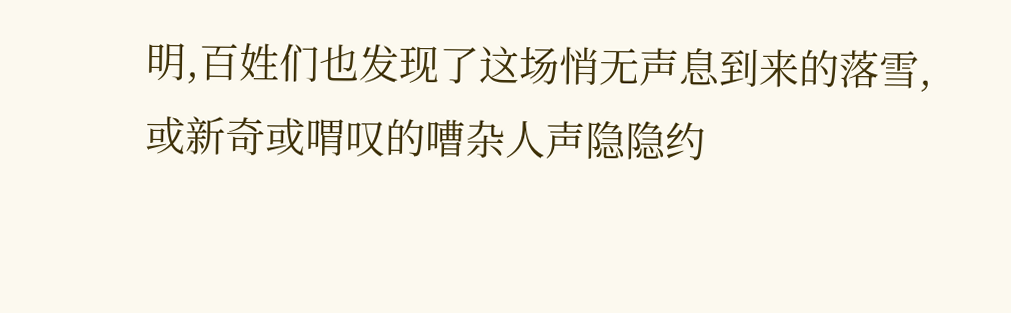明,百姓们也发现了这场悄无声息到来的落雪,或新奇或喟叹的嘈杂人声隐隐约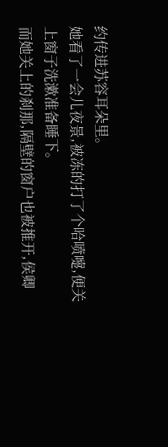约传进苏容耳朵里。
她看了一会儿夜景,被冻的打了个哈喷嚏,便关上窗子洗漱准备睡下。
而她关上的刹那,隔壁的窗户也被推开,侯卿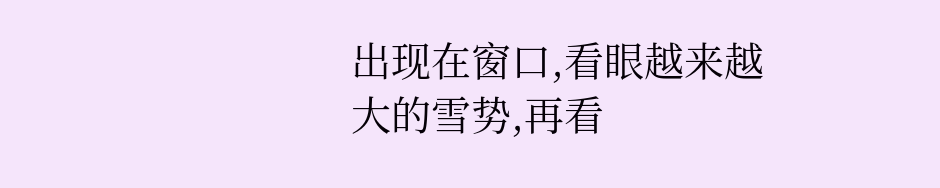出现在窗口,看眼越来越大的雪势,再看